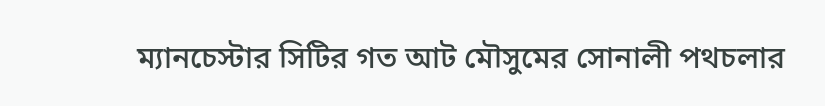ম্যানচেস্টার সিটির গত আট মৌসুমের সোনালী পথচলার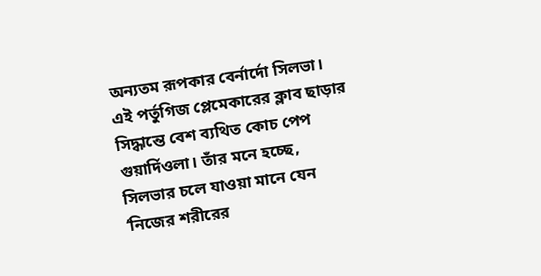অন্যতম রূপকার বের্নার্দো সিলভা। এই পর্তুগিজ প্লেমেকারের ক্লাব ছাড়ার সিদ্ধান্তে বেশ ব্যথিত কোচ পেপ গুয়ার্দিওলা। তাঁর মনে হচ্ছে, সিলভার চলে যাওয়া মানে যেন ‘নিজের শরীরের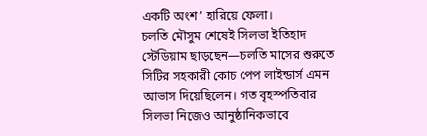একটি অংশ’ হারিয়ে ফেলা।
চলতি মৌসুম শেষেই সিলভা ইতিহাদ স্টেডিয়াম ছাড়ছেন—চলতি মাসের শুরুতে সিটির সহকারী কোচ পেপ লাইন্ডার্স এমন আভাস দিয়েছিলেন। গত বৃহস্পতিবার সিলভা নিজেও আনুষ্ঠানিকভাবে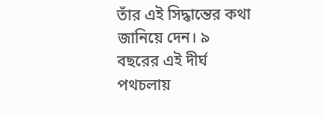তাঁর এই সিদ্ধান্তের কথা জানিয়ে দেন। ৯ বছরের এই দীর্ঘ পথচলায়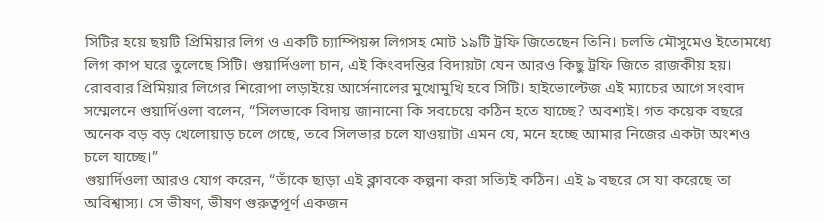সিটির হয়ে ছয়টি প্রিমিয়ার লিগ ও একটি চ্যাম্পিয়ন্স লিগসহ মোট ১৯টি ট্রফি জিতেছেন তিনি। চলতি মৌসুমেও ইতোমধ্যে লিগ কাপ ঘরে তুলেছে সিটি। গুয়ার্দিওলা চান, এই কিংবদন্তির বিদায়টা যেন আরও কিছু ট্রফি জিতে রাজকীয় হয়।
রোববার প্রিমিয়ার লিগের শিরোপা লড়াইয়ে আর্সেনালের মুখোমুখি হবে সিটি। হাইভোল্টেজ এই ম্যাচের আগে সংবাদ সম্মেলনে গুয়ার্দিওলা বলেন, “সিলভাকে বিদায় জানানো কি সবচেয়ে কঠিন হতে যাচ্ছে? অবশ্যই। গত কয়েক বছরে অনেক বড় বড় খেলোয়াড় চলে গেছে, তবে সিলভার চলে যাওয়াটা এমন যে, মনে হচ্ছে আমার নিজের একটা অংশও চলে যাচ্ছে।”
গুয়ার্দিওলা আরও যোগ করেন, “তাঁকে ছাড়া এই ক্লাবকে কল্পনা করা সত্যিই কঠিন। এই ৯ বছরে সে যা করেছে তা অবিশ্বাস্য। সে ভীষণ, ভীষণ গুরুত্বপূর্ণ একজন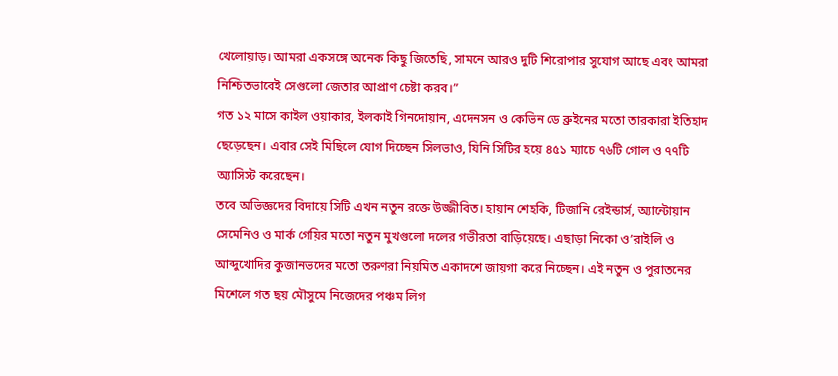খেলোয়াড়। আমরা একসঙ্গে অনেক কিছু জিতেছি, সামনে আরও দুটি শিরোপার সুযোগ আছে এবং আমরা নিশ্চিতভাবেই সেগুলো জেতার আপ্রাণ চেষ্টা করব।”
গত ১২ মাসে কাইল ওয়াকার, ইলকাই গিনদোয়ান, এদেনসন ও কেভিন ডে ব্রুইনের মতো তারকারা ইতিহাদ ছেড়েছেন। এবার সেই মিছিলে যোগ দিচ্ছেন সিলভাও, যিনি সিটির হয়ে ৪৫১ ম্যাচে ৭৬টি গোল ও ৭৭টি অ্যাসিস্ট করেছেন।
তবে অভিজ্ঞদের বিদায়ে সিটি এখন নতুন রক্তে উজ্জীবিত। হায়ান শেহকি, টিজানি রেইন্ডার্স, অ্যান্টোয়ান সেমেনিও ও মার্ক গেয়ির মতো নতুন মুখগুলো দলের গভীরতা বাড়িয়েছে। এছাড়া নিকো ও’রাইলি ও আব্দুখোদির কুজানভদের মতো তরুণরা নিয়মিত একাদশে জায়গা করে নিচ্ছেন। এই নতুন ও পুরাতনের মিশেলে গত ছয় মৌসুমে নিজেদের পঞ্চম লিগ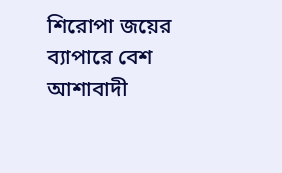শিরোপা জয়ের ব্যাপারে বেশ আশাবাদী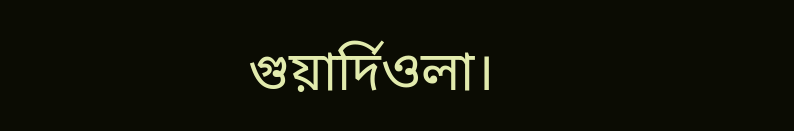গুয়ার্দিওলা।